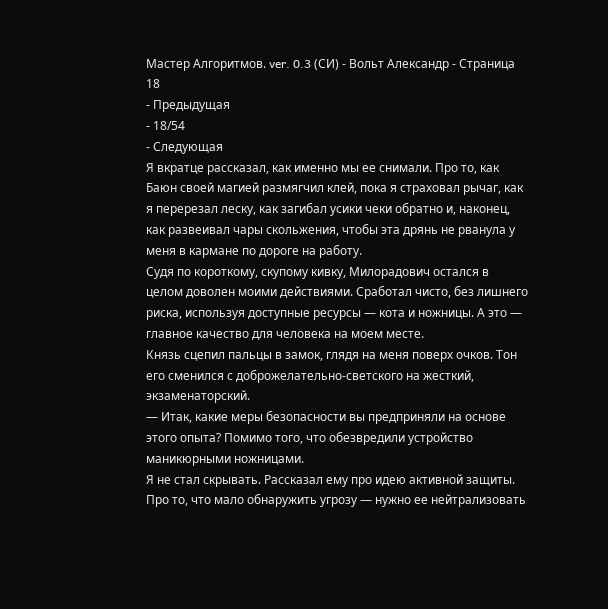Мастер Алгоритмов. ver. 0.3 (СИ) - Вольт Александр - Страница 18
- Предыдущая
- 18/54
- Следующая
Я вкратце рассказал, как именно мы ее снимали. Про то, как Баюн своей магией размягчил клей, пока я страховал рычаг, как я перерезал леску, как загибал усики чеки обратно и, наконец, как развеивал чары скольжения, чтобы эта дрянь не рванула у меня в кармане по дороге на работу.
Судя по короткому, скупому кивку, Милорадович остался в целом доволен моими действиями. Сработал чисто, без лишнего риска, используя доступные ресурсы — кота и ножницы. А это — главное качество для человека на моем месте.
Князь сцепил пальцы в замок, глядя на меня поверх очков. Тон его сменился с доброжелательно-светского на жесткий, экзаменаторский.
— Итак, какие меры безопасности вы предприняли на основе этого опыта? Помимо того, что обезвредили устройство маникюрными ножницами.
Я не стал скрывать. Рассказал ему про идею активной защиты. Про то, что мало обнаружить угрозу — нужно ее нейтрализовать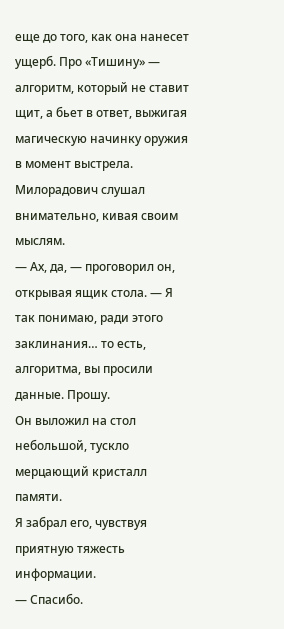еще до того, как она нанесет ущерб. Про «Тишину» — алгоритм, который не ставит щит, а бьет в ответ, выжигая магическую начинку оружия в момент выстрела.
Милорадович слушал внимательно, кивая своим мыслям.
— Ах, да, — проговорил он, открывая ящик стола. — Я так понимаю, ради этого заклинания… то есть, алгоритма, вы просили данные. Прошу.
Он выложил на стол небольшой, тускло мерцающий кристалл памяти.
Я забрал его, чувствуя приятную тяжесть информации.
— Спасибо.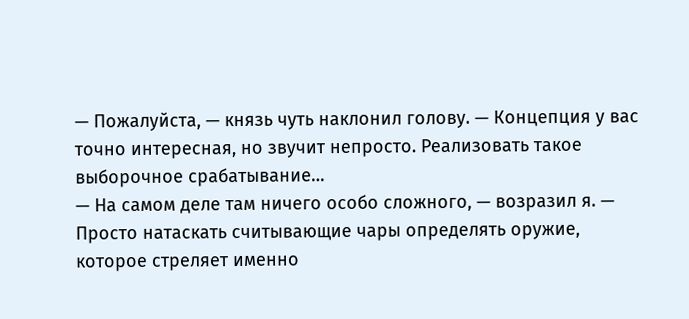— Пожалуйста, — князь чуть наклонил голову. — Концепция у вас точно интересная, но звучит непросто. Реализовать такое выборочное срабатывание…
— На самом деле там ничего особо сложного, — возразил я. — Просто натаскать считывающие чары определять оружие, которое стреляет именно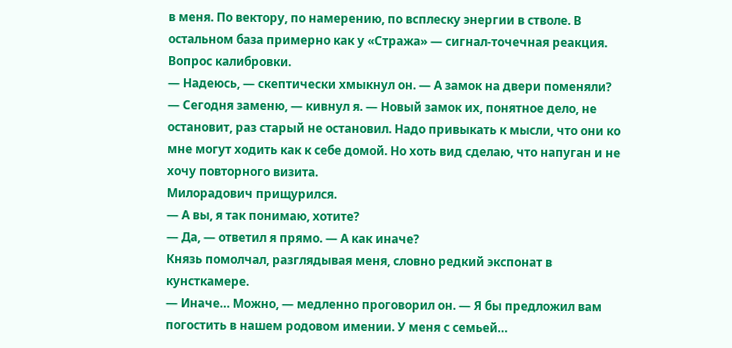в меня. По вектору, по намерению, по всплеску энергии в стволе. В остальном база примерно как у «Стража» — сигнал-точечная реакция. Вопрос калибровки.
— Надеюсь, — скептически хмыкнул он. — А замок на двери поменяли?
— Сегодня заменю, — кивнул я. — Новый замок их, понятное дело, не остановит, раз старый не остановил. Надо привыкать к мысли, что они ко мне могут ходить как к себе домой. Но хоть вид сделаю, что напуган и не хочу повторного визита.
Милорадович прищурился.
— А вы, я так понимаю, хотите?
— Да, — ответил я прямо. — А как иначе?
Князь помолчал, разглядывая меня, словно редкий экспонат в кунсткамере.
— Иначе… Можно, — медленно проговорил он. — Я бы предложил вам погостить в нашем родовом имении. У меня с семьей…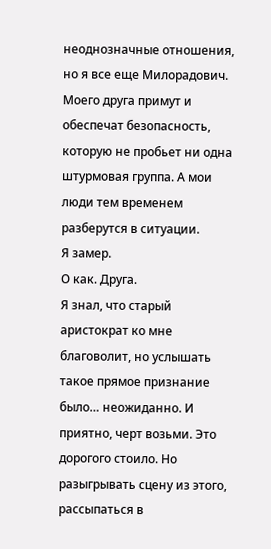неоднозначные отношения, но я все еще Милорадович. Моего друга примут и обеспечат безопасность, которую не пробьет ни одна штурмовая группа. А мои люди тем временем разберутся в ситуации.
Я замер.
О как. Друга.
Я знал, что старый аристократ ко мне благоволит, но услышать такое прямое признание было… неожиданно. И приятно, черт возьми. Это дорогого стоило. Но разыгрывать сцену из этого, рассыпаться в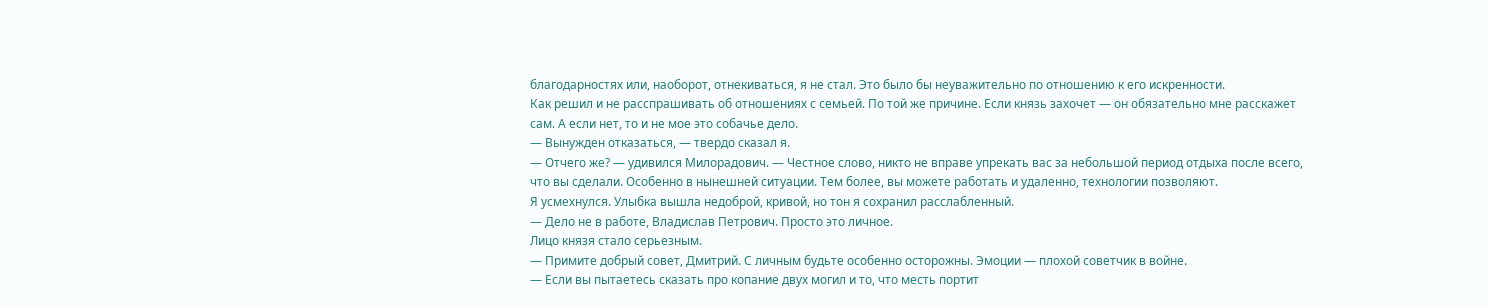благодарностях или, наоборот, отнекиваться, я не стал. Это было бы неуважительно по отношению к его искренности.
Как решил и не расспрашивать об отношениях с семьей. По той же причине. Если князь захочет — он обязательно мне расскажет сам. А если нет, то и не мое это собачье дело.
— Вынужден отказаться, — твердо сказал я.
— Отчего же? — удивился Милорадович. — Честное слово, никто не вправе упрекать вас за небольшой период отдыха после всего, что вы сделали. Особенно в нынешней ситуации. Тем более, вы можете работать и удаленно, технологии позволяют.
Я усмехнулся. Улыбка вышла недоброй, кривой, но тон я сохранил расслабленный.
— Дело не в работе, Владислав Петрович. Просто это личное.
Лицо князя стало серьезным.
— Примите добрый совет, Дмитрий. С личным будьте особенно осторожны. Эмоции — плохой советчик в войне.
— Если вы пытаетесь сказать про копание двух могил и то, что месть портит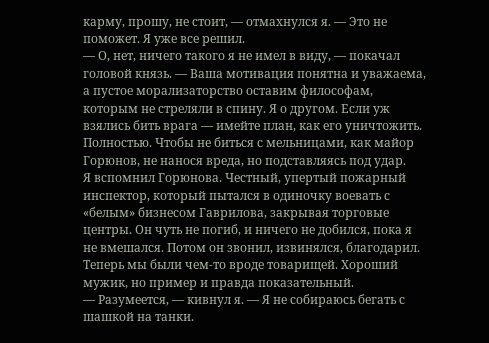карму, прошу, не стоит, — отмахнулся я. — Это не поможет. Я уже все решил.
— О, нет, ничего такого я не имел в виду, — покачал головой князь. — Ваша мотивация понятна и уважаема, а пустое морализаторство оставим философам, которым не стреляли в спину. Я о другом. Если уж взялись бить врага — имейте план, как его уничтожить. Полностью. Чтобы не биться с мельницами, как майор Горюнов, не нанося вреда, но подставляясь под удар.
Я вспомнил Горюнова. Честный, упертый пожарный инспектор, который пытался в одиночку воевать с «белым» бизнесом Гаврилова, закрывая торговые центры. Он чуть не погиб, и ничего не добился, пока я не вмешался. Потом он звонил, извинялся, благодарил. Теперь мы были чем-то вроде товарищей. Хороший мужик, но пример и правда показательный.
— Разумеется, — кивнул я. — Я не собираюсь бегать с шашкой на танки.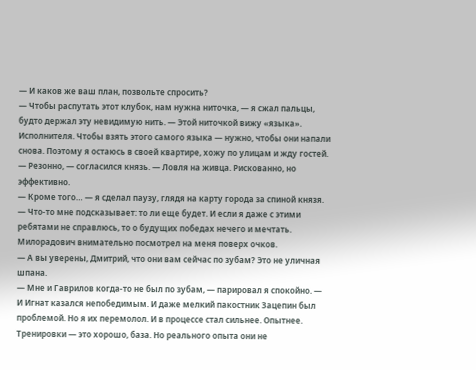— И каков же ваш план, позвольте спросить?
— Чтобы распутать этот клубок, нам нужна ниточка, — я сжал пальцы, будто держал эту невидимую нить. — Этой ниточкой вижу «языка». Исполнителя. Чтобы взять этого самого языка — нужно, чтобы они напали снова. Поэтому я остаюсь в своей квартире, хожу по улицам и жду гостей.
— Резонно, — согласился князь. — Ловля на живца. Рискованно, но эффективно.
— Кроме того… — я сделал паузу, глядя на карту города за спиной князя. — Что-то мне подсказывает: то ли еще будет. И если я даже с этими ребятами не справлюсь, то о будущих победах нечего и мечтать.
Милорадович внимательно посмотрел на меня поверх очков.
— А вы уверены, Дмитрий, что они вам сейчас по зубам? Это не уличная шпана.
— Мне и Гаврилов когда-то не был по зубам, — парировал я спокойно. — И Игнат казался непобедимым. И даже мелкий пакостник Зацепин был проблемой. Но я их перемолол. И в процессе стал сильнее. Опытнее. Тренировки — это хорошо, база. Но реального опыта они не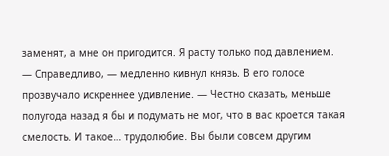заменят, а мне он пригодится. Я расту только под давлением.
— Справедливо, — медленно кивнул князь. В его голосе прозвучало искреннее удивление. — Честно сказать, меньше полугода назад я бы и подумать не мог, что в вас кроется такая смелость. И такое… трудолюбие. Вы были совсем другим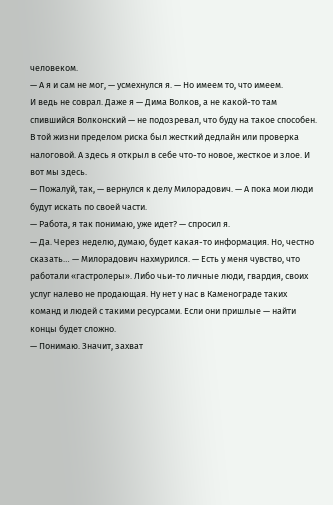человеком.
— А я и сам не мог, — усмехнулся я. — Но имеем то, что имеем.
И ведь не соврал. Даже я — Дима Волков, а не какой-то там спившийся Волконский — не подозревал, что буду на такое способен. В той жизни пределом риска был жесткий дедлайн или проверка налоговой. А здесь я открыл в себе что-то новое, жесткое и злое. И вот мы здесь.
— Пожалуй, так, — вернулся к делу Милорадович. — А пока мои люди будут искать по своей части.
— Работа, я так понимаю, уже идет? — спросил я.
— Да. Через неделю, думаю, будет какая-то информация. Но, честно сказать… — Милорадович нахмурился. — Есть у меня чувство, что работали «гастролеры». Либо чьи-то личные люди, гвардия, своих услуг налево не продающая. Ну нет у нас в Каменограде таких команд и людей с такими ресурсами. Если они пришлые — найти концы будет сложно.
— Понимаю. Значит, захват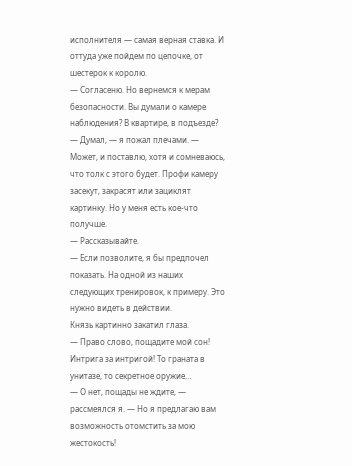исполнителя — самая верная ставка. И оттуда уже пойдем по цепочке, от шестерок к королю.
— Согласеню. Но вернемся к мерам безопасности. Вы думали о камере наблюдения? В квартире, в подъезде?
— Думал, — я пожал плечами. — Может, и поставлю, хотя и сомневаюсь, что толк с этого будет. Профи камеру засекут, закрасят или зациклят картинку. Но у меня есть кое-что получше.
— Рассказывайте.
— Если позволите, я бы предпочел показать. На одной из наших следующих тренировок, к примеру. Это нужно видеть в действии.
Князь картинно закатил глаза.
— Право слово, пощадите мой сон! Интрига за интригой! То граната в унитазе, то секретное оружие…
— О нет, пощады не ждите, — рассмеялся я. — Но я предлагаю вам возможность отомстить за мою жестокость!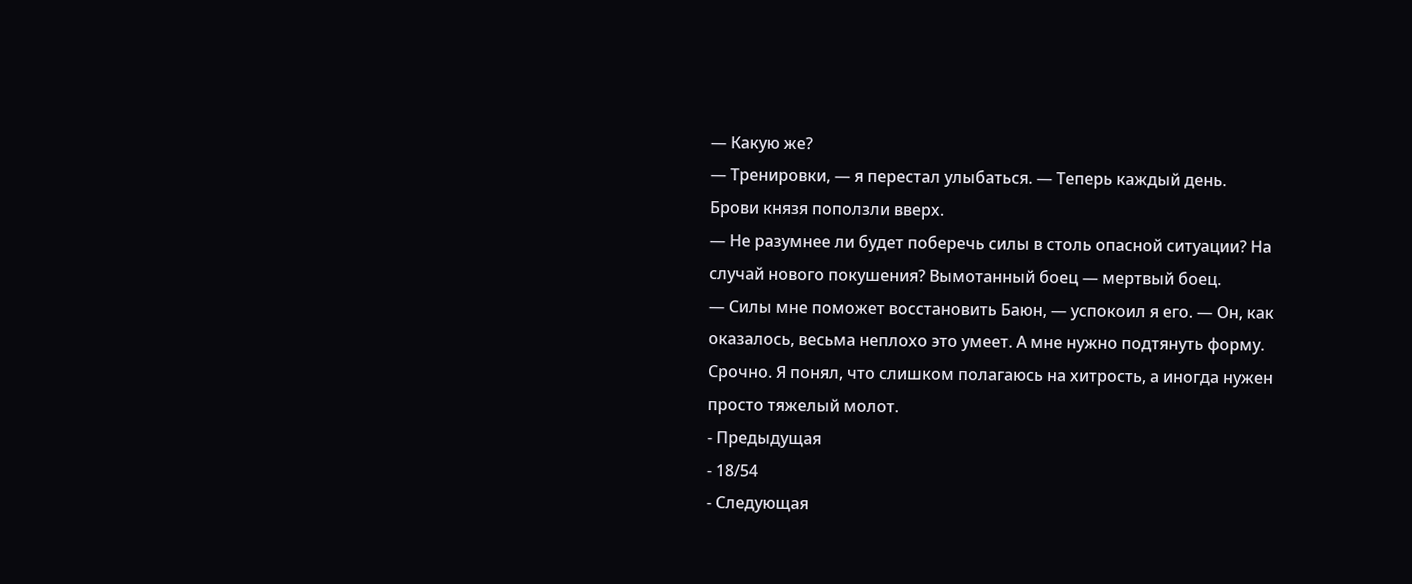— Какую же?
— Тренировки, — я перестал улыбаться. — Теперь каждый день.
Брови князя поползли вверх.
— Не разумнее ли будет поберечь силы в столь опасной ситуации? На случай нового покушения? Вымотанный боец — мертвый боец.
— Силы мне поможет восстановить Баюн, — успокоил я его. — Он, как оказалось, весьма неплохо это умеет. А мне нужно подтянуть форму. Срочно. Я понял, что слишком полагаюсь на хитрость, а иногда нужен просто тяжелый молот.
- Предыдущая
- 18/54
- Следующая